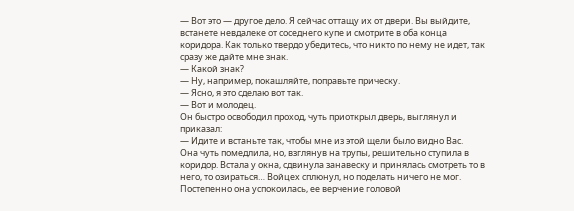— Вот это — другое дело. Я сейчас оттащу их от двери. Вы выйдите, встанете невдалеке от соседнего купе и смотрите в оба конца коридора. Как только твердо убедитесь, что никто по нему не идет, так сразу же дайте мне знак.
— Какой знак?
— Ну, например, покашляйте, поправьте прическу.
— Ясно, я это сделаю вот так.
— Вот и молодец.
Он быстро освободил проход, чуть приоткрыл дверь, выглянул и приказал:
— Идите и встаньте так, чтобы мне из этой щели было видно Вас.
Она чуть помедлила, но, взглянув на трупы, решительно ступила в коридор. Встала у окна, сдвинула занавеску и принялась смотреть то в него, то озираться… Войцех сплюнул, но поделать ничего не мог. Постепенно она успокоилась, ее верчение головой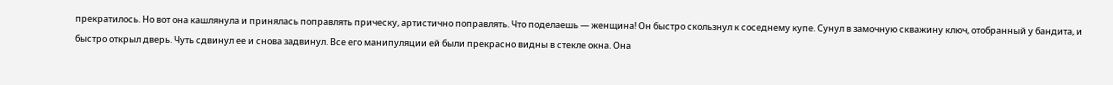прекратилось. Но вот она кашлянула и принялась поправлять прическу, артистично поправлять. Что поделаешь — женщина! Он быстро скользнул к соседнему купе. Сунул в замочную скважину ключ, отобранный у бандита, и быстро открыл дверь. Чуть сдвинул ее и снова задвинул. Все его манипуляции ей были прекрасно видны в стекле окна. Она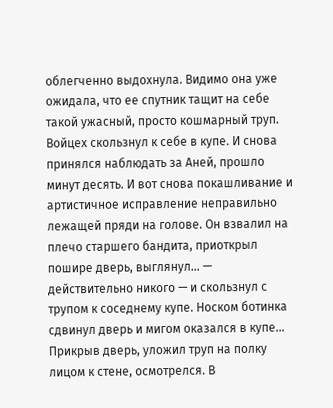облегченно выдохнула. Видимо она уже ожидала, что ее спутник тащит на себе такой ужасный, просто кошмарный труп. Войцех скользнул к себе в купе. И снова принялся наблюдать за Аней, прошло минут десять. И вот снова покашливание и артистичное исправление неправильно лежащей пряди на голове. Он взвалил на плечо старшего бандита, приоткрыл пошире дверь, выглянул… — действительно никого — и скользнул с трупом к соседнему купе. Носком ботинка сдвинул дверь и мигом оказался в купе… Прикрыв дверь, уложил труп на полку лицом к стене, осмотрелся. В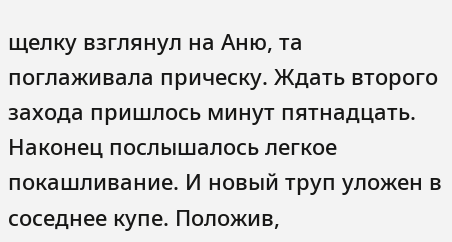щелку взглянул на Аню, та поглаживала прическу. Ждать второго захода пришлось минут пятнадцать. Наконец послышалось легкое покашливание. И новый труп уложен в соседнее купе. Положив,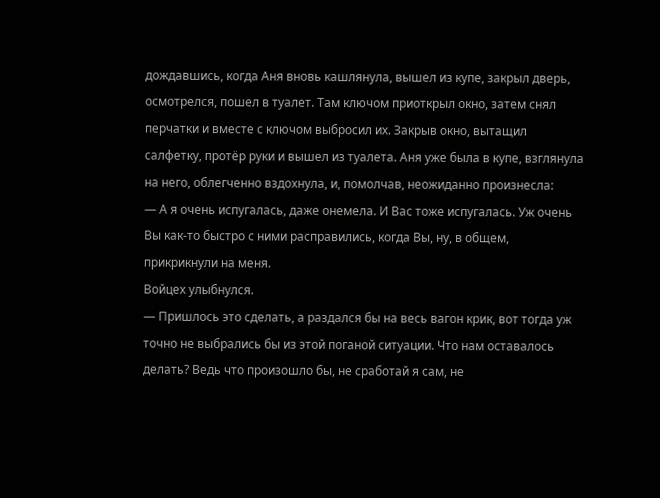дождавшись, когда Аня вновь кашлянула, вышел из купе, закрыл дверь, осмотрелся, пошел в туалет. Там ключом приоткрыл окно, затем снял перчатки и вместе с ключом выбросил их. Закрыв окно, вытащил салфетку, протёр руки и вышел из туалета. Аня уже была в купе, взглянула на него, облегченно вздохнула, и, помолчав, неожиданно произнесла:
— А я очень испугалась, даже онемела. И Вас тоже испугалась. Уж очень Вы как-то быстро с ними расправились, когда Вы, ну, в общем, прикрикнули на меня.
Войцех улыбнулся.
— Пришлось это сделать, а раздался бы на весь вагон крик, вот тогда уж точно не выбрались бы из этой поганой ситуации. Что нам оставалось делать? Ведь что произошло бы, не сработай я сам, не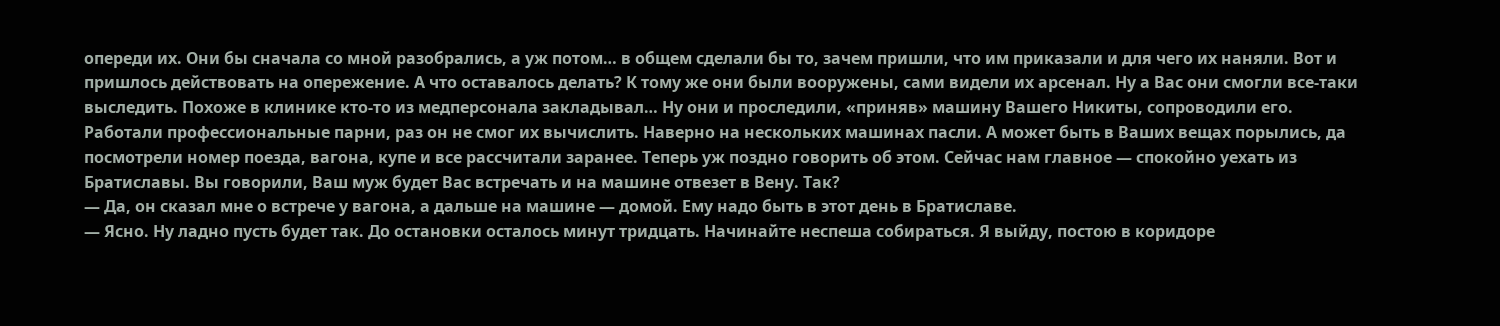опереди их. Они бы сначала со мной разобрались, а уж потом… в общем сделали бы то, зачем пришли, что им приказали и для чего их наняли. Вот и пришлось действовать на опережение. А что оставалось делать? К тому же они были вооружены, сами видели их арсенал. Ну а Вас они смогли все-таки выследить. Похоже в клинике кто-то из медперсонала закладывал… Ну они и проследили, «приняв» машину Вашего Никиты, сопроводили его. Работали профессиональные парни, раз он не смог их вычислить. Наверно на нескольких машинах пасли. А может быть в Ваших вещах порылись, да посмотрели номер поезда, вагона, купе и все рассчитали заранее. Теперь уж поздно говорить об этом. Сейчас нам главное — спокойно уехать из Братиславы. Вы говорили, Ваш муж будет Вас встречать и на машине отвезет в Вену. Так?
— Да, он сказал мне о встрече у вагона, а дальше на машине — домой. Ему надо быть в этот день в Братиславе.
— Ясно. Ну ладно пусть будет так. До остановки осталось минут тридцать. Начинайте неспеша собираться. Я выйду, постою в коридоре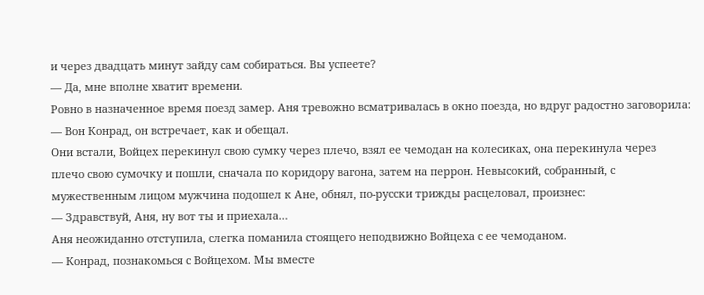и через двадцать минут зайду сам собираться. Вы успеете?
— Да, мне вполне хватит времени.
Ровно в назначенное время поезд замер. Аня тревожно всматривалась в окно поезда, но вдруг радостно заговорила:
— Вон Конрад, он встречает, как и обещал.
Они встали, Войцех перекинул свою сумку через плечо, взял ее чемодан на колесиках, она перекинула через плечо свою сумочку и пошли, сначала по коридору вагона, затем на перрон. Невысокий, собранный, с мужественным лицом мужчина подошел к Ане, обнял, по-русски трижды расцеловал, произнес:
— Здравствуй, Аня, ну вот ты и приехала…
Аня неожиданно отступила, слегка поманила стоящего неподвижно Войцеха с ее чемоданом.
— Конрад, познакомься с Войцехом. Мы вместе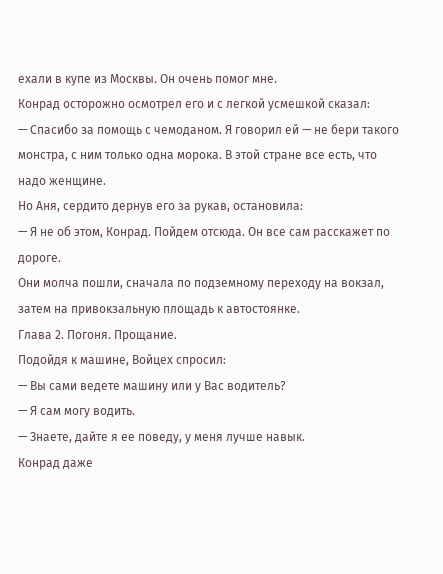ехали в купе из Москвы. Он очень помог мне.
Конрад осторожно осмотрел его и с легкой усмешкой сказал:
— Спасибо за помощь с чемоданом. Я говорил ей — не бери такого монстра, с ним только одна морока. В этой стране все есть, что надо женщине.
Но Аня, сердито дернув его за рукав, остановила:
— Я не об этом, Конрад. Пойдем отсюда. Он все сам расскажет по дороге.
Они молча пошли, сначала по подземному переходу на вокзал, затем на привокзальную площадь к автостоянке.
Глава 2. Погоня. Прощание.
Подойдя к машине, Войцех спросил:
— Вы сами ведете машину или у Вас водитель?
— Я сам могу водить.
— Знаете, дайте я ее поведу, у меня лучше навык.
Конрад даже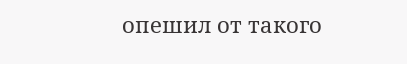опешил от такого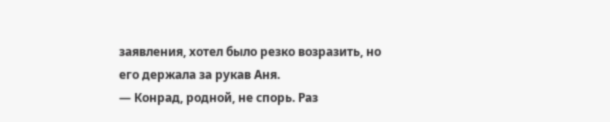заявления, хотел было резко возразить, но его держала за рукав Аня.
— Конрад, родной, не спорь. Раз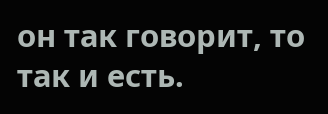он так говорит, то так и есть.